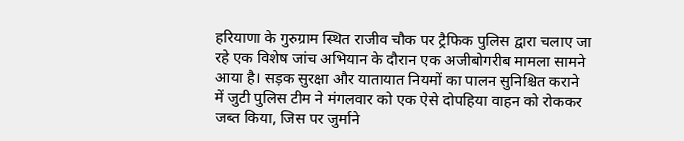हरियाणा के गुरुग्राम स्थित राजीव चौक पर ट्रैफिक पुलिस द्वारा चलाए जा रहे एक विशेष जांच अभियान के दौरान एक अजीबोगरीब मामला सामने आया है। सड़क सुरक्षा और यातायात नियमों का पालन सुनिश्चित कराने में जुटी पुलिस टीम ने मंगलवार को एक ऐसे दोपहिया वाहन को रोककर जब्त किया, जिस पर जुर्माने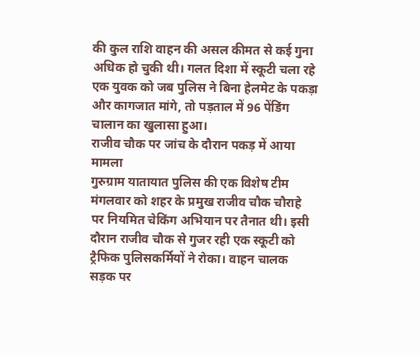की कुल राशि वाहन की असल कीमत से कई गुना अधिक हो चुकी थी। गलत दिशा में स्कूटी चला रहे एक युवक को जब पुलिस ने बिना हेलमेट के पकड़ा और कागजात मांगे, तो पड़ताल में 96 पेंडिंग चालान का खुलासा हुआ।
राजीव चौक पर जांच के दौरान पकड़ में आया मामला
गुरुग्राम यातायात पुलिस की एक विशेष टीम मंगलवार को शहर के प्रमुख राजीव चौक चौराहे पर नियमित चेकिंग अभियान पर तैनात थी। इसी दौरान राजीव चौक से गुजर रही एक स्कूटी को ट्रैफिक पुलिसकर्मियों ने रोका। वाहन चालक सड़क पर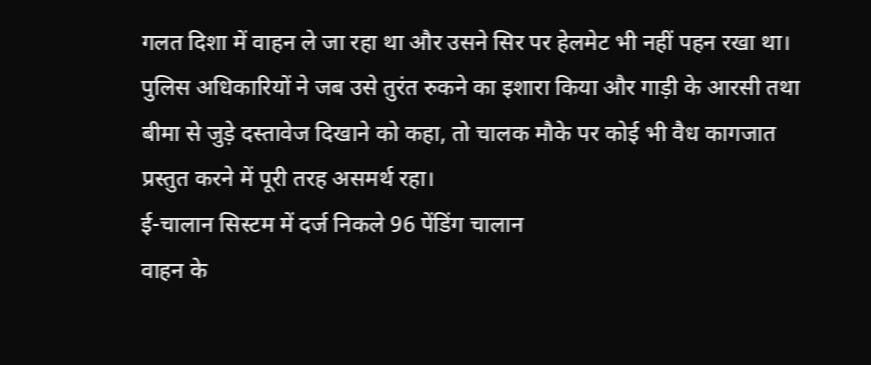गलत दिशा में वाहन ले जा रहा था और उसने सिर पर हेलमेट भी नहीं पहन रखा था। पुलिस अधिकारियों ने जब उसे तुरंत रुकने का इशारा किया और गाड़ी के आरसी तथा बीमा से जुड़े दस्तावेज दिखाने को कहा, तो चालक मौके पर कोई भी वैध कागजात प्रस्तुत करने में पूरी तरह असमर्थ रहा।
ई-चालान सिस्टम में दर्ज निकले 96 पेंडिंग चालान
वाहन के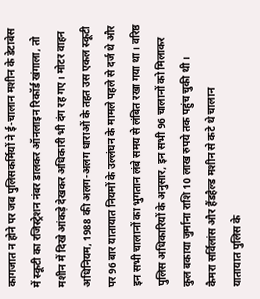कागजात न होने पर जब पुलिसकर्मियों ने ई-चालान मशीन के डेटाबेस में स्कूटी का रजिस्ट्रेशन नंबर डालकर ऑनलाइन रिकॉर्ड खंगाला, तो मशीन में दिखे आंकड़े देखकर अधिकारी भी दंग रह गए। मोटर वाहन अधिनियम, 1988 की अलग-अलग धाराओं के तहत उस एकल स्कूटी पर 96 बार यातायात नियमों के उल्लंघन के मामले पहले से दर्ज थे और इन सभी चालानों का भुगतान लंबे समय से लंबित रखा गया था। वरिष्ठ पुलिस अधिकारियों के अनुसार, इन सभी 96 चालानों को मिलाकर कुल बकाया जुर्माना राशि 10 लाख रुपये तक पहुंच चुकी थी।
कैमरा सर्विलांस और हैंडहैल्ड मशीन से कटे थे चालान
यातायात पुलिस के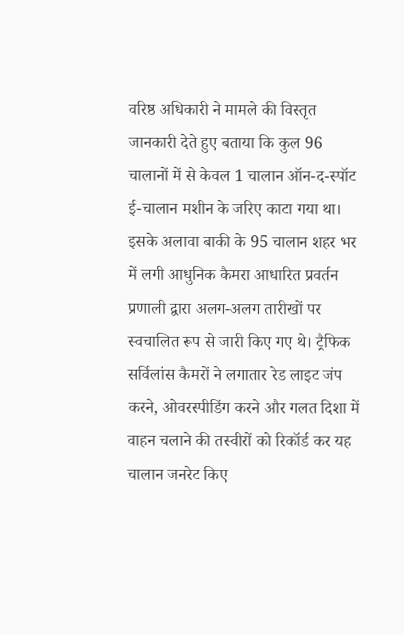वरिष्ठ अधिकारी ने मामले की विस्तृत जानकारी देते हुए बताया कि कुल 96 चालानों में से केवल 1 चालान ऑन-द-स्पॉट ई-चालान मशीन के जरिए काटा गया था। इसके अलावा बाकी के 95 चालान शहर भर में लगी आधुनिक कैमरा आधारित प्रवर्तन प्रणाली द्वारा अलग-अलग तारीखों पर स्वचालित रूप से जारी किए गए थे। ट्रैफिक सर्विलांस कैमरों ने लगातार रेड लाइट जंप करने, ओवरस्पीडिंग करने और गलत दिशा में वाहन चलाने की तस्वीरों को रिकॉर्ड कर यह चालान जनरेट किए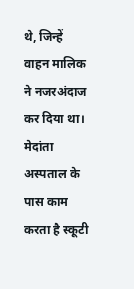थे, जिन्हें वाहन मालिक ने नजरअंदाज कर दिया था।
मेदांता अस्पताल के पास काम करता है स्कूटी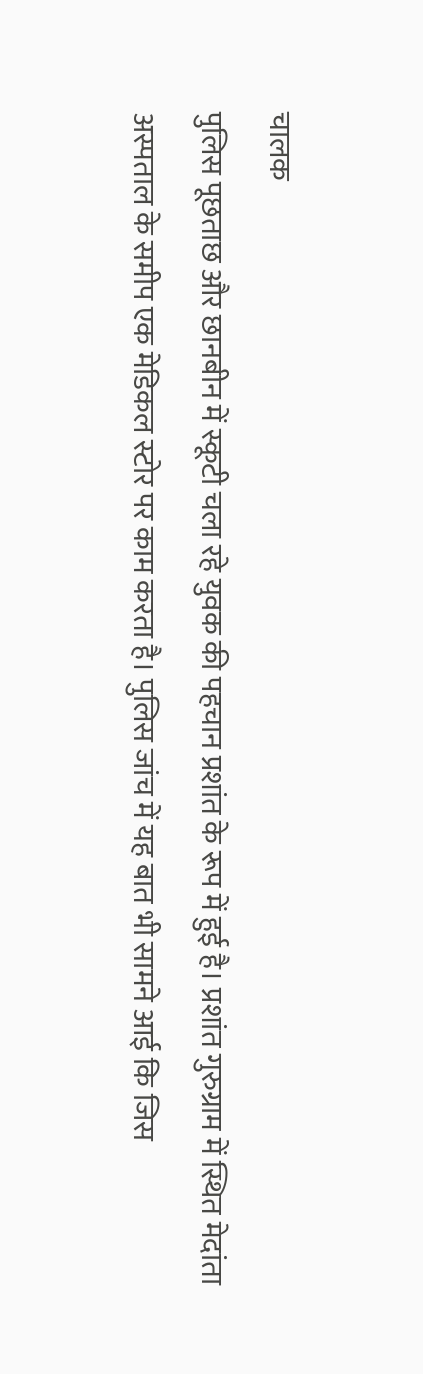चालक
पुलिस पूछताछ और छानबीन में स्कूटी चला रहे युवक की पहचान प्रशांत के रूप में हुई है। प्रशांत गुरुग्राम में स्थित मेदांता अस्पताल के समीप एक मेडिकल स्टोर पर काम करता है। पुलिस जांच में यह बात भी सामने आई कि जिस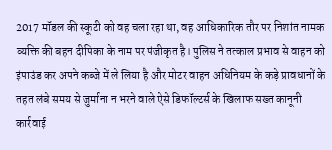2017 मॉडल की स्कूटी को वह चला रहा था, वह आधिकारिक तौर पर निशांत नामक व्यक्ति की बहन दीपिका के नाम पर पंजीकृत है। पुलिस ने तत्काल प्रभाव से वाहन को इंपाउंड कर अपने कब्जे में ले लिया है और मोटर वाहन अधिनियम के कड़े प्रावधानों के तहत लंबे समय से जुर्माना न भरने वाले ऐसे डिफॉल्टर्स के खिलाफ सख्त कानूनी कार्रवाई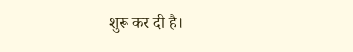शुरू कर दी है।